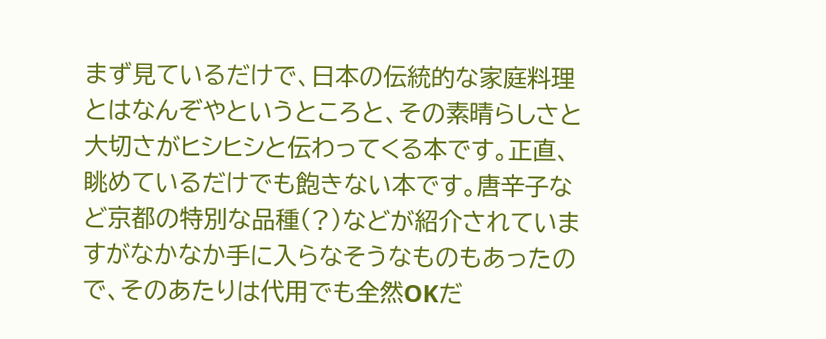まず見ているだけで、日本の伝統的な家庭料理とはなんぞやというところと、その素晴らしさと大切さがヒシヒシと伝わってくる本です。正直、眺めているだけでも飽きない本です。唐辛子など京都の特別な品種(?)などが紹介されていますがなかなか手に入らなそうなものもあったので、そのあたりは代用でも全然OKだ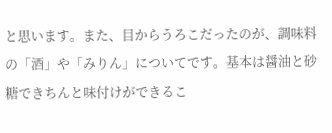と思います。また、目からうろこだったのが、調味料の「酒」や「みりん」についてです。基本は醤油と砂糖できちんと味付けができるこ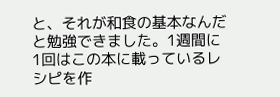と、それが和食の基本なんだと勉強できました。1週間に1回はこの本に載っているレシピを作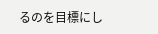るのを目標にし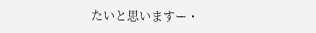たいと思いますー・